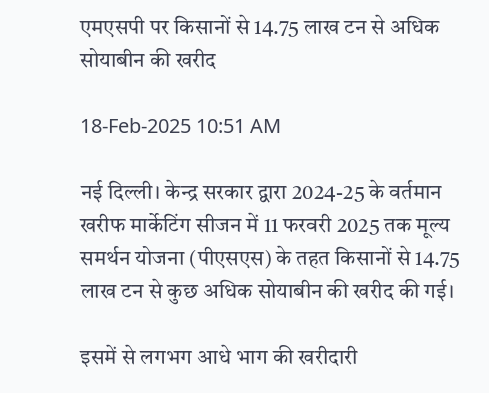एमएसपी पर किसानों से 14.75 लाख टन से अधिक सोयाबीन की खरीद

18-Feb-2025 10:51 AM

नई दिल्ली। केन्द्र सरकार द्वारा 2024-25 के वर्तमान खरीफ मार्केटिंग सीजन में 11 फरवरी 2025 तक मूल्य समर्थन योजना (पीएसएस) के तहत किसानों से 14.75 लाख टन से कुछ अधिक सोयाबीन की खरीद की गई।

इसमें से लगभग आधे भाग की खरीदारी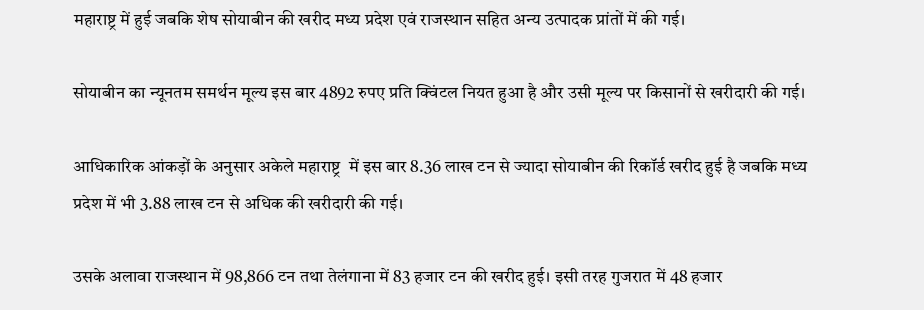महाराष्ट्र में हुई जबकि शेष सोयाबीन की खरीद मध्य प्रदेश एवं राजस्थान सहित अन्य उत्पादक प्रांतों में की गई।

सोयाबीन का न्यूनतम समर्थन मूल्य इस बार 4892 रुपए प्रति क्विंटल नियत हुआ है और उसी मूल्य पर किसानों से खरीदारी की गई।

आधिकारिक आंकड़ों के अनुसार अकेले महाराष्ट्र  में इस बार 8.36 लाख टन से ज्यादा सोयाबीन की रिकॉर्ड खरीद हुई है जबकि मध्य प्रदेश में भी 3.88 लाख टन से अधिक की खरीदारी की गई।

उसके अलावा राजस्थान में 98,866 टन तथा तेलंगाना में 83 हजार टन की खरीद हुई। इसी तरह गुजरात में 48 हजार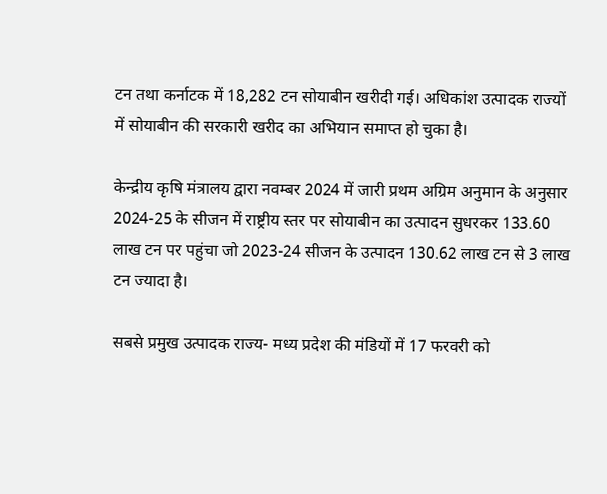टन तथा कर्नाटक में 18,282 टन सोयाबीन खरीदी गई। अधिकांश उत्पादक राज्यों में सोयाबीन की सरकारी खरीद का अभियान समाप्त हो चुका है।

केन्द्रीय कृषि मंत्रालय द्वारा नवम्बर 2024 में जारी प्रथम अग्रिम अनुमान के अनुसार 2024-25 के सीजन में राष्ट्रीय स्तर पर सोयाबीन का उत्पादन सुधरकर 133.60 लाख टन पर पहुंचा जो 2023-24 सीजन के उत्पादन 130.62 लाख टन से 3 लाख टन ज्यादा है।

सबसे प्रमुख उत्पादक राज्य- मध्य प्रदेश की मंडियों में 17 फरवरी को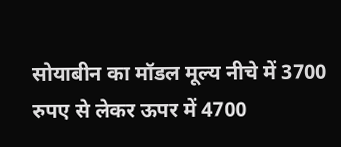सोयाबीन का मॉडल मूल्य नीचे में 3700 रुपए से लेकर ऊपर में 4700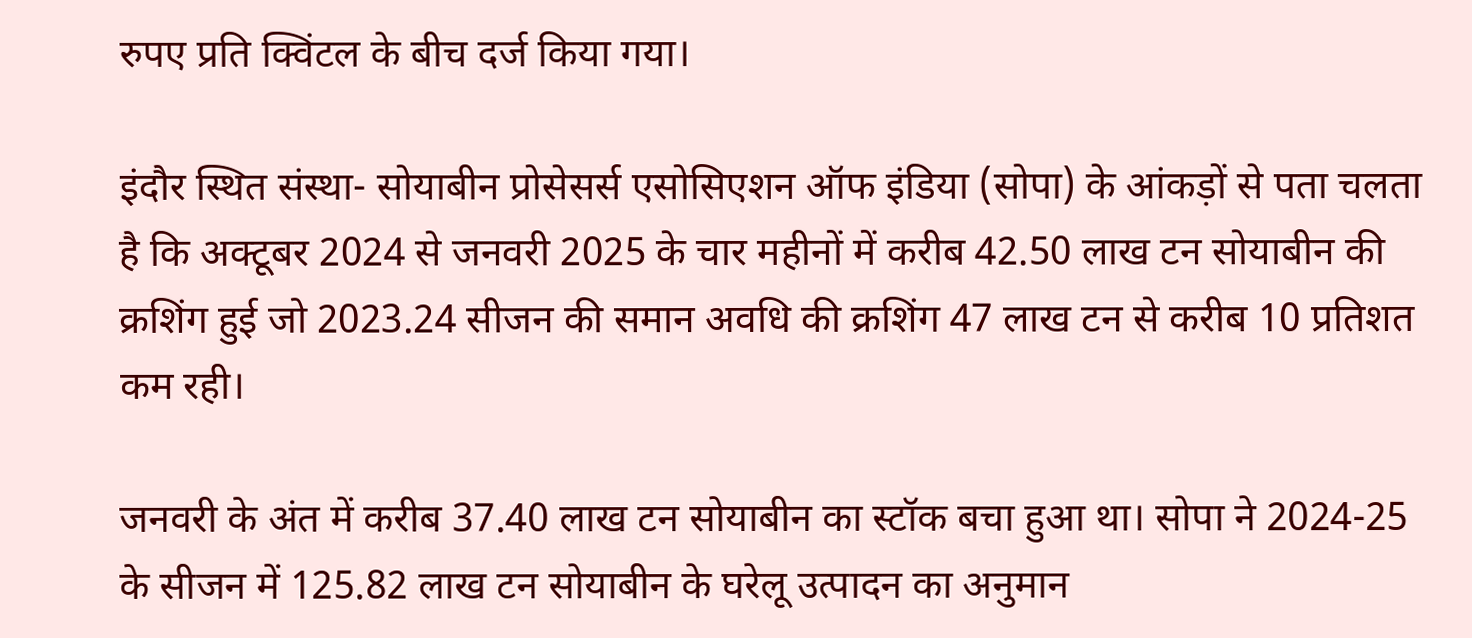रुपए प्रति क्विंटल के बीच दर्ज किया गया।

इंदौर स्थित संस्था- सोयाबीन प्रोसेसर्स एसोसिएशन ऑफ इंडिया (सोपा) के आंकड़ों से पता चलता है कि अक्टूबर 2024 से जनवरी 2025 के चार महीनों में करीब 42.50 लाख टन सोयाबीन की क्रशिंग हुई जो 2023.24 सीजन की समान अवधि की क्रशिंग 47 लाख टन से करीब 10 प्रतिशत कम रही।

जनवरी के अंत में करीब 37.40 लाख टन सोयाबीन का स्टॉक बचा हुआ था। सोपा ने 2024-25 के सीजन में 125.82 लाख टन सोयाबीन के घरेलू उत्पादन का अनुमान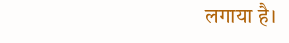लगाया है।